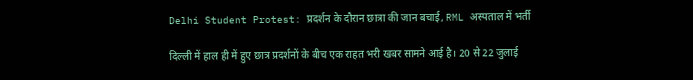Delhi Student Protest: प्रदर्शन के दौरान छात्रा की जान बचाई, RML अस्पताल में भर्ती

दिल्ली में हाल ही में हुए छात्र प्रदर्शनों के बीच एक राहत भरी खबर सामने आई है। 20 से 22 जुलाई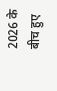2026 के बीच हुए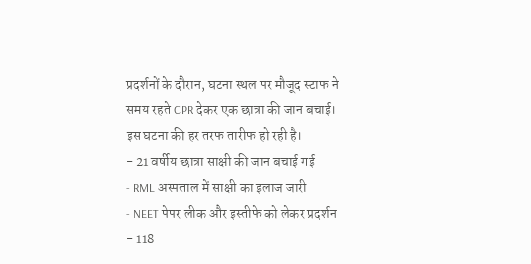प्रदर्शनों के दौरान, घटना स्थल पर मौजूद स्टाफ ने समय रहते CPR देकर एक छात्रा की जान बचाई। इस घटना की हर तरफ तारीफ हो रही है।
- 21 वर्षीय छात्रा साक्षी की जान बचाई गई
- RML अस्पताल में साक्षी का इलाज जारी
- NEET पेपर लीक और इस्तीफे को लेकर प्रदर्शन
- 118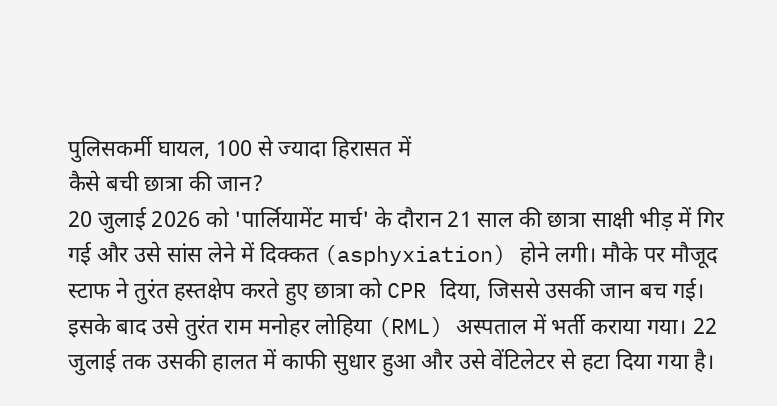पुलिसकर्मी घायल, 100 से ज्यादा हिरासत में
कैसे बची छात्रा की जान?
20 जुलाई 2026 को 'पार्लियामेंट मार्च' के दौरान 21 साल की छात्रा साक्षी भीड़ में गिर गई और उसे सांस लेने में दिक्कत (asphyxiation) होने लगी। मौके पर मौजूद स्टाफ ने तुरंत हस्तक्षेप करते हुए छात्रा को CPR दिया, जिससे उसकी जान बच गई। इसके बाद उसे तुरंत राम मनोहर लोहिया (RML) अस्पताल में भर्ती कराया गया। 22 जुलाई तक उसकी हालत में काफी सुधार हुआ और उसे वेंटिलेटर से हटा दिया गया है।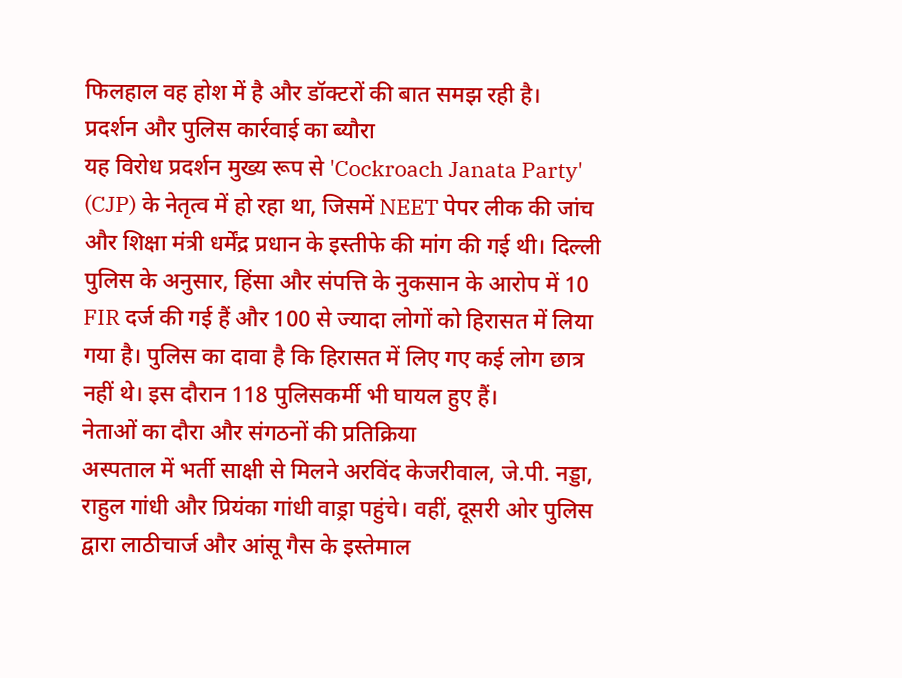फिलहाल वह होश में है और डॉक्टरों की बात समझ रही है।
प्रदर्शन और पुलिस कार्रवाई का ब्यौरा
यह विरोध प्रदर्शन मुख्य रूप से 'Cockroach Janata Party' (CJP) के नेतृत्व में हो रहा था, जिसमें NEET पेपर लीक की जांच और शिक्षा मंत्री धर्मेंद्र प्रधान के इस्तीफे की मांग की गई थी। दिल्ली पुलिस के अनुसार, हिंसा और संपत्ति के नुकसान के आरोप में 10 FIR दर्ज की गई हैं और 100 से ज्यादा लोगों को हिरासत में लिया गया है। पुलिस का दावा है कि हिरासत में लिए गए कई लोग छात्र नहीं थे। इस दौरान 118 पुलिसकर्मी भी घायल हुए हैं।
नेताओं का दौरा और संगठनों की प्रतिक्रिया
अस्पताल में भर्ती साक्षी से मिलने अरविंद केजरीवाल, जे.पी. नड्डा, राहुल गांधी और प्रियंका गांधी वाड्रा पहुंचे। वहीं, दूसरी ओर पुलिस द्वारा लाठीचार्ज और आंसू गैस के इस्तेमाल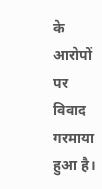के आरोपों पर विवाद गरमाया हुआ है।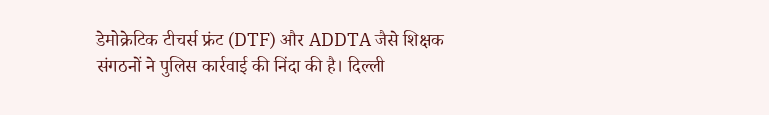डेमोक्रेटिक टीचर्स फ्रंट (DTF) और ADDTA जैसे शिक्षक संगठनों ने पुलिस कार्रवाई की निंदा की है। दिल्ली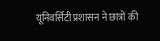यूनिवर्सिटी प्रशासन ने छात्रों की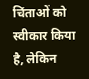चिंताओं को स्वीकार किया है, लेकिन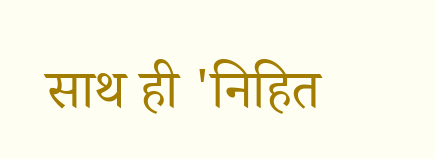साथ ही 'निहित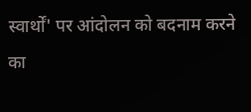स्वार्थों' पर आंदोलन को बदनाम करने का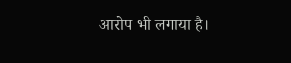आरोप भी लगाया है।